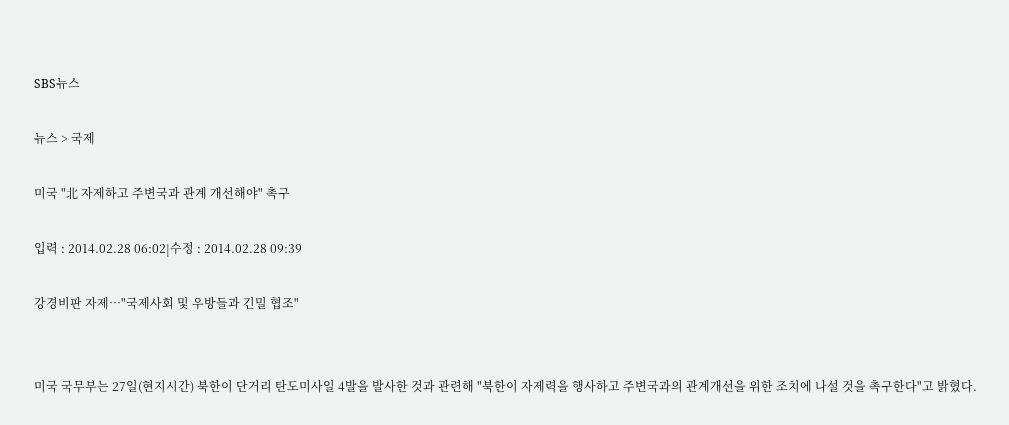SBS뉴스

뉴스 > 국제

미국 "北 자제하고 주변국과 관계 개선해야" 촉구

입력 : 2014.02.28 06:02|수정 : 2014.02.28 09:39

강경비판 자제…"국제사회 및 우방들과 긴밀 협조"


미국 국무부는 27일(현지시간) 북한이 단거리 탄도미사일 4발을 발사한 것과 관련해 "북한이 자제력을 행사하고 주변국과의 관계개선을 위한 조치에 나설 것을 촉구한다"고 밝혔다.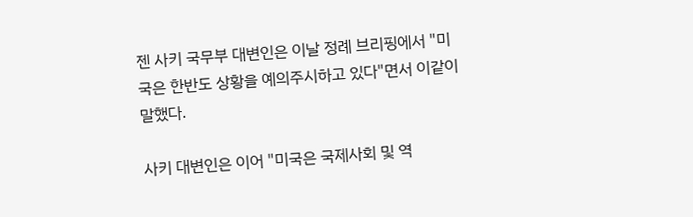젠 사키 국무부 대변인은 이날 정례 브리핑에서 "미국은 한반도 상황을 예의주시하고 있다"면서 이같이 말했다.

사키 대변인은 이어 "미국은 국제사회 및 역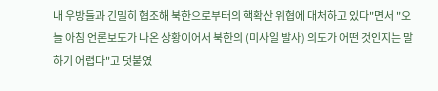내 우방들과 긴밀히 협조해 북한으로부터의 핵확산 위협에 대처하고 있다"면서 "오늘 아침 언론보도가 나온 상황이어서 북한의 (미사일 발사) 의도가 어떤 것인지는 말하기 어렵다"고 덧붙였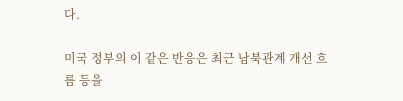다.

미국 정부의 이 같은 반응은 최근 남북관계 개선 흐름 등을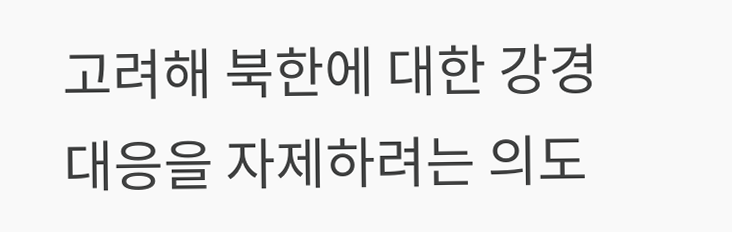고려해 북한에 대한 강경대응을 자제하려는 의도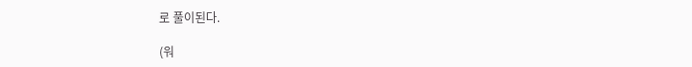로 풀이된다.

(워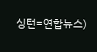싱턴=연합뉴스)